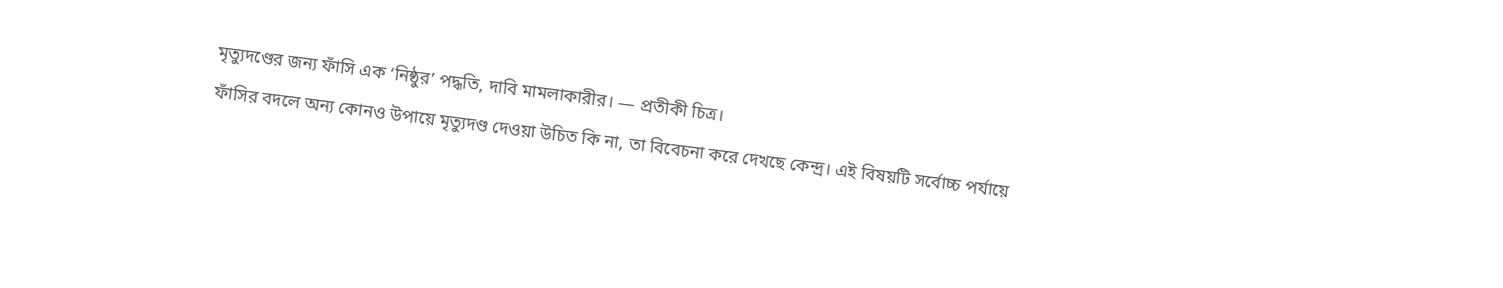মৃত্যুদণ্ডের জন্য ফাঁসি এক ‘নিষ্ঠুর’ পদ্ধতি, দাবি মামলাকারীর। — প্রতীকী চিত্র।
ফাঁসির বদলে অন্য কোনও উপায়ে মৃত্যুদণ্ড দেওয়া উচিত কি না, তা বিবেচনা করে দেখছে কেন্দ্র। এই বিষয়টি সর্বোচ্চ পর্যায়ে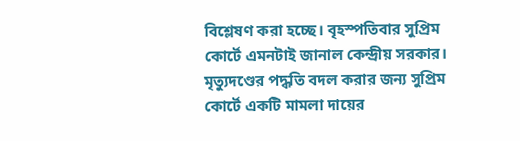বিশ্লেষণ করা হচ্ছে। বৃহস্পতিবার সুপ্রিম কোর্টে এমনটাই জানাল কেন্দ্রীয় সরকার।
মৃত্যুদণ্ডের পদ্ধতি বদল করার জন্য সুপ্রিম কোর্টে একটি মামলা দায়ের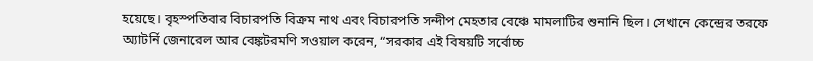হয়েছে। বৃহস্পতিবার বিচারপতি বিক্রম নাথ এবং বিচারপতি সন্দীপ মেহতার বেঞ্চে মামলাটির শুনানি ছিল। সেখানে কেন্দ্রের তরফে অ্যাটর্নি জেনারেল আর বেঙ্কটরমণি সওয়াল করেন, “সরকার এই বিষয়টি সর্বোচ্চ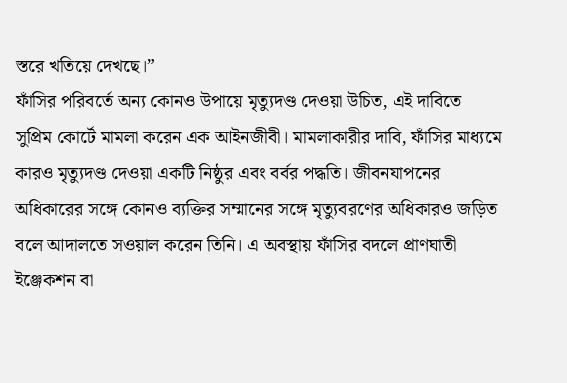স্তরে খতিয়ে দেখছে।”
ফাঁসির পরিবর্তে অন্য কোনও উপায়ে মৃত্যুদণ্ড দেওয়া উচিত, এই দাবিতে সুপ্রিম কোর্টে মামলা করেন এক আইনজীবী। মামলাকারীর দাবি, ফাঁসির মাধ্যমে কারও মৃত্যুদণ্ড দেওয়া একটি নিষ্ঠুর এবং বর্বর পদ্ধতি। জীবনযাপনের অধিকারের সঙ্গে কোনও ব্যক্তির সম্মানের সঙ্গে মৃত্যুবরণের অধিকারও জড়িত বলে আদালতে সওয়াল করেন তিনি। এ অবস্থায় ফাঁসির বদলে প্রাণঘাতী ইঞ্জেকশন বা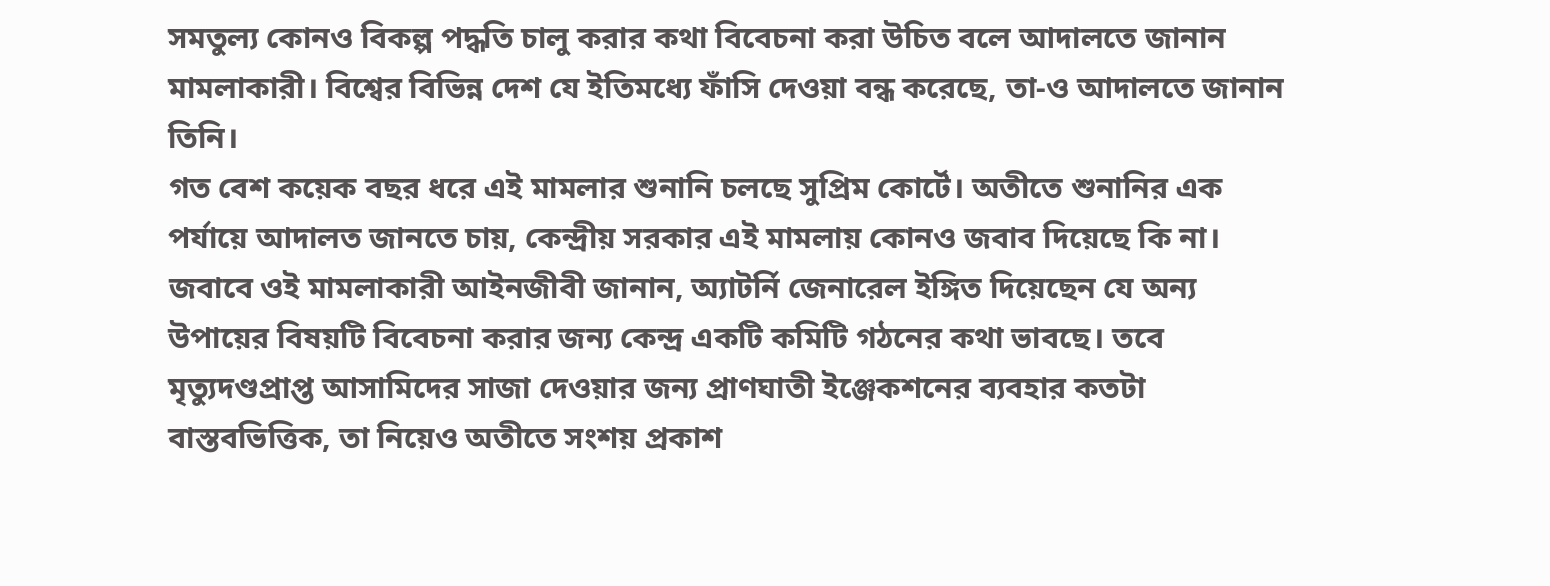সমতুল্য কোনও বিকল্প পদ্ধতি চালু করার কথা বিবেচনা করা উচিত বলে আদালতে জানান মামলাকারী। বিশ্বের বিভিন্ন দেশ যে ইতিমধ্যে ফাঁসি দেওয়া বন্ধ করেছে, তা-ও আদালতে জানান তিনি।
গত বেশ কয়েক বছর ধরে এই মামলার শুনানি চলছে সুপ্রিম কোর্টে। অতীতে শুনানির এক পর্যায়ে আদালত জানতে চায়, কেন্দ্রীয় সরকার এই মামলায় কোনও জবাব দিয়েছে কি না। জবাবে ওই মামলাকারী আইনজীবী জানান, অ্যাটর্নি জেনারেল ইঙ্গিত দিয়েছেন যে অন্য উপায়ের বিষয়টি বিবেচনা করার জন্য কেন্দ্র একটি কমিটি গঠনের কথা ভাবছে। তবে মৃত্যুদণ্ডপ্রাপ্ত আসামিদের সাজা দেওয়ার জন্য প্রাণঘাতী ইঞ্জেকশনের ব্যবহার কতটা বাস্তবভিত্তিক, তা নিয়েও অতীতে সংশয় প্রকাশ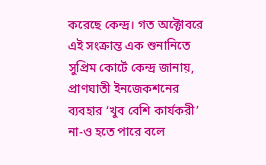করেছে কেন্দ্র। গত অক্টোবরে এই সংক্রান্ত এক শুনানিতে সুপ্রিম কোর্টে কেন্দ্র জানায়, প্রাণঘাতী ইনজেকশনের ব্যবহার ‘খুব বেশি কার্যকরী’ না-ও হতে পারে বলে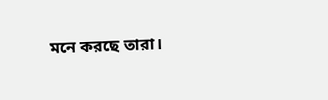মনে করছে তারা।